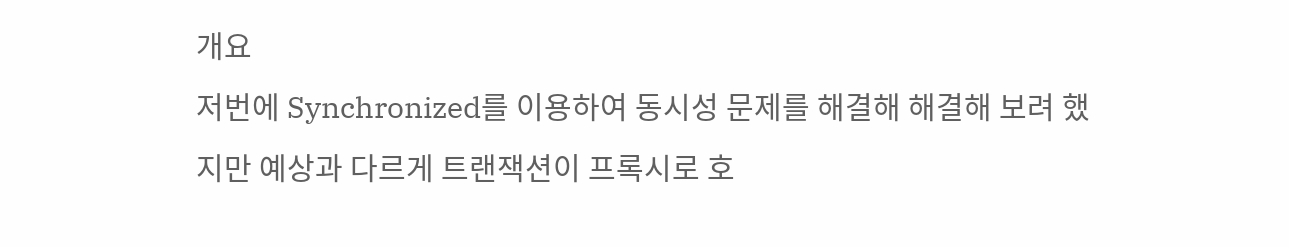개요
저번에 Synchronized를 이용하여 동시성 문제를 해결해 해결해 보려 했지만 예상과 다르게 트랜잭션이 프록시로 호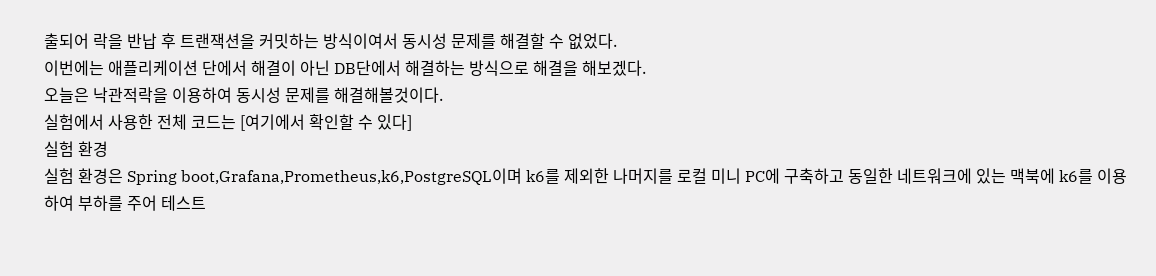출되어 락을 반납 후 트랜잭션을 커밋하는 방식이여서 동시성 문제를 해결할 수 없었다.
이번에는 애플리케이션 단에서 해결이 아닌 DB단에서 해결하는 방식으로 해결을 해보겠다.
오늘은 낙관적락을 이용하여 동시성 문제를 해결해볼것이다.
실험에서 사용한 전체 코드는 [여기에서 확인할 수 있다]
실험 환경
실험 환경은 Spring boot,Grafana,Prometheus,k6,PostgreSQL이며 k6를 제외한 나머지를 로컬 미니 PC에 구축하고 동일한 네트워크에 있는 맥북에 k6를 이용하여 부하를 주어 테스트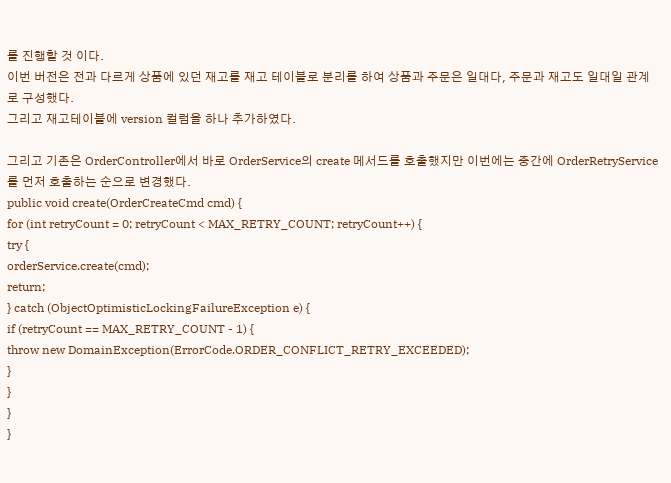를 진행할 것 이다.
이번 버전은 전과 다르게 상품에 있던 재고를 재고 테이블로 분리를 하여 상품과 주문은 일대다, 주문과 재고도 일대일 관계로 구성했다.
그리고 재고테이블에 version 컬럼을 하나 추가하였다.

그리고 기존은 OrderController에서 바로 OrderService의 create 메서드를 호출했지만 이번에는 중간에 OrderRetryService를 먼저 호출하는 순으로 변경했다.
public void create(OrderCreateCmd cmd) {
for (int retryCount = 0; retryCount < MAX_RETRY_COUNT; retryCount++) {
try {
orderService.create(cmd);
return;
} catch (ObjectOptimisticLockingFailureException e) {
if (retryCount == MAX_RETRY_COUNT - 1) {
throw new DomainException(ErrorCode.ORDER_CONFLICT_RETRY_EXCEEDED);
}
}
}
}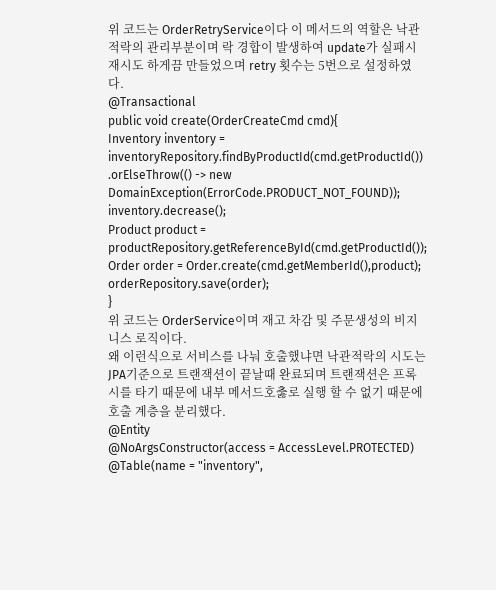위 코드는 OrderRetryService이다 이 메서드의 역할은 낙관적락의 관리부분이며 락 경합이 발생하여 update가 실패시 재시도 하게끔 만들었으며 retry 횟수는 5번으로 설정하였다.
@Transactional
public void create(OrderCreateCmd cmd){
Inventory inventory = inventoryRepository.findByProductId(cmd.getProductId())
.orElseThrow(() -> new DomainException(ErrorCode.PRODUCT_NOT_FOUND));
inventory.decrease();
Product product = productRepository.getReferenceById(cmd.getProductId());
Order order = Order.create(cmd.getMemberId(),product);
orderRepository.save(order);
}
위 코드는 OrderService이며 재고 차감 및 주문생성의 비지니스 로직이다.
왜 이런식으로 서비스를 나눠 호출했냐면 낙관적락의 시도는 JPA기준으로 트랜잭션이 끝날때 완료되며 트랜잭션은 프록시를 타기 때문에 내부 메서드호춣로 실행 할 수 없기 때문에 호출 계층을 분리했다.
@Entity
@NoArgsConstructor(access = AccessLevel.PROTECTED)
@Table(name = "inventory",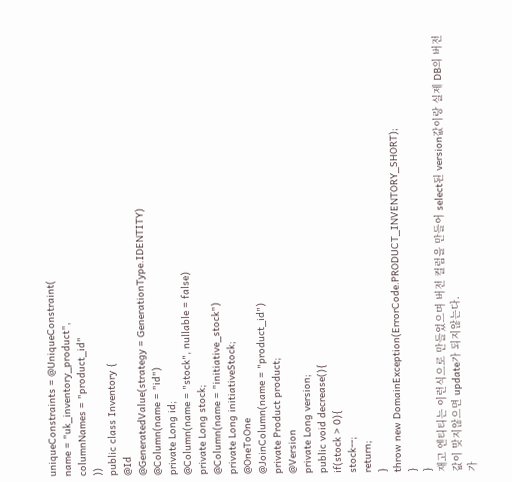uniqueConstraints = @UniqueConstraint(
name = "uk_inventory_product",
columnNames = "product_id"
))
public class Inventory {
@Id
@GeneratedValue(strategy = GenerationType.IDENTITY)
@Column(name = "id")
private Long id;
@Column(name = "stock", nullable = false)
private Long stock;
@Column(name = "initiative_stock")
private Long initiativeStock;
@OneToOne
@JoinColumn(name = "product_id")
private Product product;
@Version
private Long version;
public void decrease(){
if(stock > 0){
stock--;
return;
}
throw new DomainException(ErrorCode.PRODUCT_INVENTORY_SHORT);
}
}
재고 엔티티는 이런식으로 만들었으며 버전 컬럼을 만들어 select된 version값이랑 실제 DB의 버전값이 맞지않으면 update가 되지않는다.
가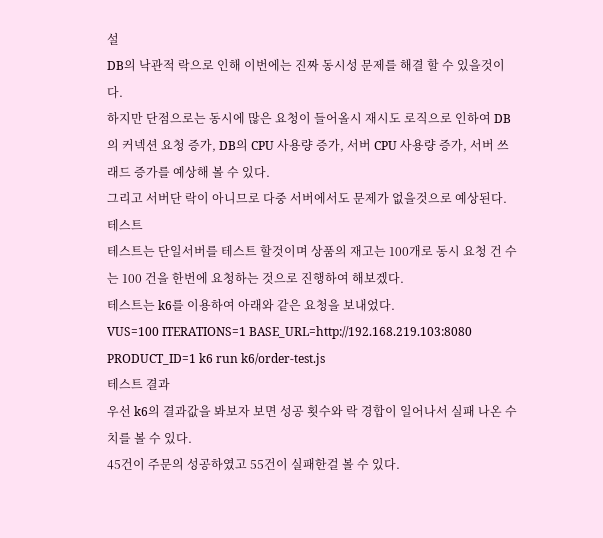설
DB의 낙관적 락으로 인해 이번에는 진짜 동시성 문제를 해결 할 수 있을것이다.
하지만 단점으로는 동시에 많은 요청이 들어올시 재시도 로직으로 인하여 DB의 커넥션 요청 증가, DB의 CPU 사용량 증가, 서버 CPU 사용량 증가, 서버 쓰래드 증가를 예상해 볼 수 있다.
그리고 서버단 락이 아니므로 다중 서버에서도 문제가 없을것으로 예상된다.
테스트
테스트는 단일서버를 테스트 할것이며 상품의 재고는 100개로 동시 요청 건 수는 100 건을 한번에 요청하는 것으로 진행하여 해보겠다.
테스트는 k6를 이용하여 아래와 같은 요청을 보내었다.
VUS=100 ITERATIONS=1 BASE_URL=http://192.168.219.103:8080 PRODUCT_ID=1 k6 run k6/order-test.js
테스트 결과
우선 k6의 결과값을 봐보자 보면 성공 횟수와 락 경합이 일어나서 실패 나온 수치를 볼 수 있다.
45건이 주문의 성공하였고 55건이 실패한걸 볼 수 있다.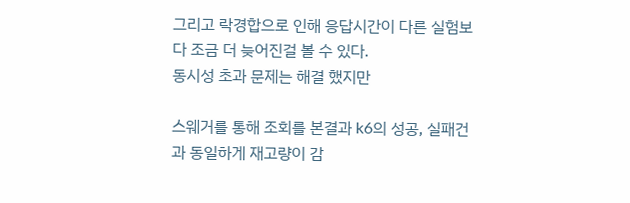그리고 락경합으로 인해 응답시간이 다른 실험보다 조금 더 늦어진걸 볼 수 있다.
동시성 초과 문제는 해결 했지만

스웨거를 통해 조회를 본결과 k6의 성공, 실패건과 동일하게 재고량이 감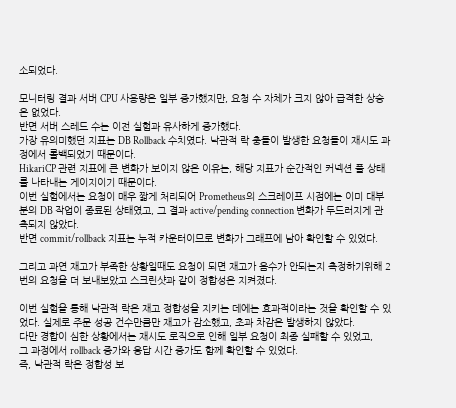소되었다.

모니터링 결과 서버 CPU 사용량은 일부 증가했지만, 요청 수 자체가 크지 않아 급격한 상승은 없었다.
반면 서버 스레드 수는 이전 실험과 유사하게 증가했다.
가장 유의미했던 지표는 DB Rollback 수치였다. 낙관적 락 충돌이 발생한 요청들이 재시도 과정에서 롤백되었기 때문이다.
HikariCP 관련 지표에 큰 변화가 보이지 않은 이유는, 해당 지표가 순간적인 커넥션 풀 상태를 나타내는 게이지이기 때문이다.
이번 실험에서는 요청이 매우 짧게 처리되어 Prometheus의 스크레이프 시점에는 이미 대부분의 DB 작업이 종료된 상태였고, 그 결과 active/pending connection 변화가 두드러지게 관측되지 않았다.
반면 commit/rollback 지표는 누적 카운터이므로 변화가 그래프에 남아 확인할 수 있었다.

그리고 과연 재고가 부족한 상황일때도 요청이 되면 재고가 음수가 안되는지 측정하기위해 2번의 요청을 더 보내보았고 스크린샷과 같이 정합성은 지켜졌다.

이번 실험을 통해 낙관적 락은 재고 정합성을 지키는 데에는 효과적이라는 것을 확인할 수 있었다. 실제로 주문 성공 건수만큼만 재고가 감소했고, 초과 차감은 발생하지 않았다.
다만 경합이 심한 상황에서는 재시도 로직으로 인해 일부 요청이 최종 실패할 수 있었고,
그 과정에서 rollback 증가와 응답 시간 증가도 함께 확인할 수 있었다.
즉, 낙관적 락은 정합성 보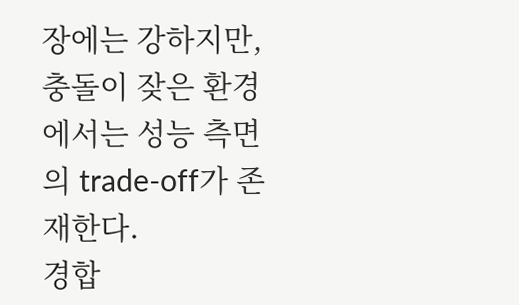장에는 강하지만, 충돌이 잦은 환경에서는 성능 측면의 trade-off가 존재한다.
경합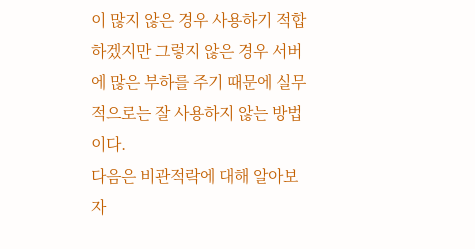이 많지 않은 경우 사용하기 적합하겠지만 그렇지 않은 경우 서버에 많은 부하를 주기 때문에 실무적으로는 잘 사용하지 않는 방법이다.
다음은 비관적락에 대해 알아보자